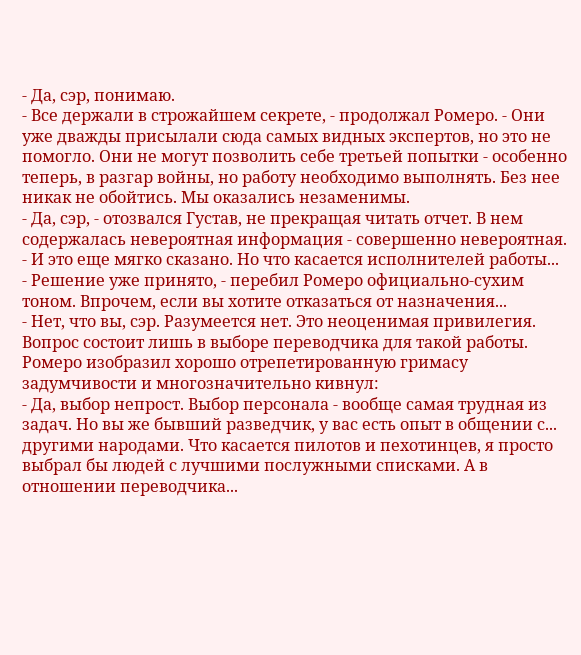- Да, сэр, понимаю.
- Все держали в строжайшем секрете, - продолжал Ромеро. - Они уже дважды присылали сюда самых видных экспертов, но это не помогло. Они не могут позволить себе третьей попытки - особенно теперь, в разгар войны, но работу необходимо выполнять. Без нее никак не обойтись. Мы оказались незаменимы.
- Да, сэр, - отозвался Густав, не прекращая читать отчет. В нем содержалась невероятная информация - совершенно невероятная. - И это еще мягко сказано. Но что касается исполнителей работы...
- Решение уже принято, - перебил Ромеро официально-сухим тоном. Впрочем, если вы хотите отказаться от назначения...
- Нет, что вы, сэр. Разумеется нет. Это неоценимая привилегия. Вопрос состоит лишь в выборе переводчика для такой работы.
Ромеро изобразил хорошо отрепетированную гримасу задумчивости и многозначительно кивнул:
- Да, выбор непрост. Выбор персонала - вообще самая трудная из задач. Но вы же бывший разведчик, у вас есть опыт в общении с... другими народами. Что касается пилотов и пехотинцев, я просто выбрал бы людей с лучшими послужными списками. А в отношении переводчика...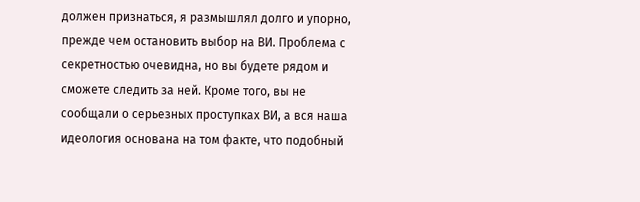должен признаться, я размышлял долго и упорно, прежде чем остановить выбор на ВИ. Проблема с секретностью очевидна, но вы будете рядом и сможете следить за ней. Кроме того, вы не сообщали о серьезных проступках ВИ, а вся наша идеология основана на том факте, что подобный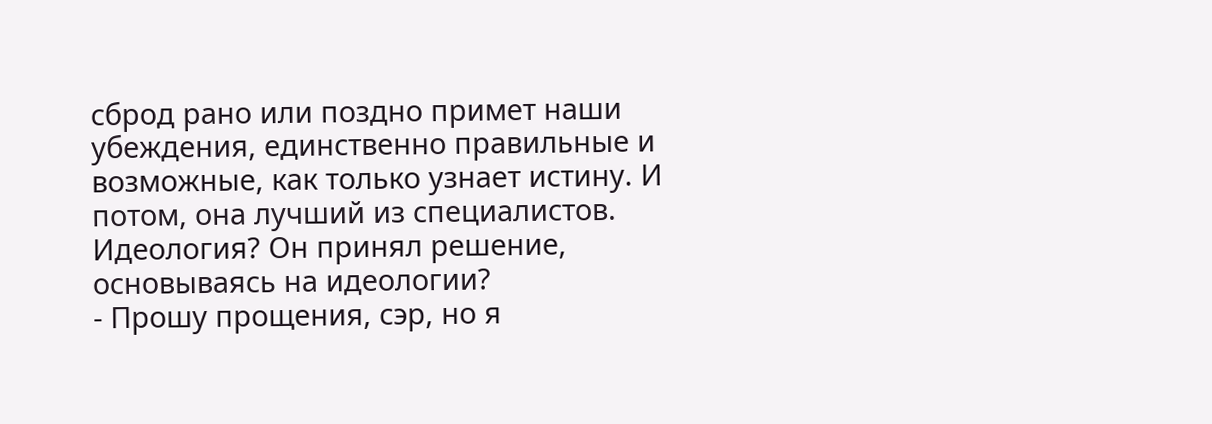сброд рано или поздно примет наши убеждения, единственно правильные и возможные, как только узнает истину. И потом, она лучший из специалистов.
Идеология? Он принял решение, основываясь на идеологии?
- Прошу прощения, сэр, но я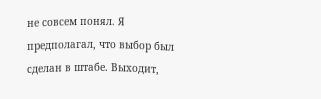не совсем понял. Я предполагал, что выбор был сделан в штабе. Выходит,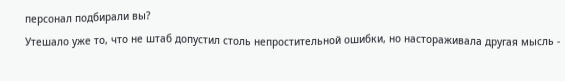персонал подбирали вы?
Утешало уже то, что не штаб допустил столь непростительной ошибки, но настораживала другая мысль -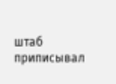штаб приписывал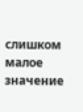слишком малое значение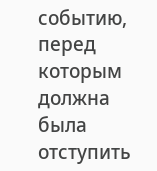событию, перед которым должна была отступить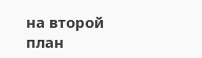на второй план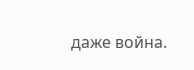даже война.